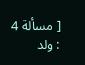[ مسألة 4 : ولد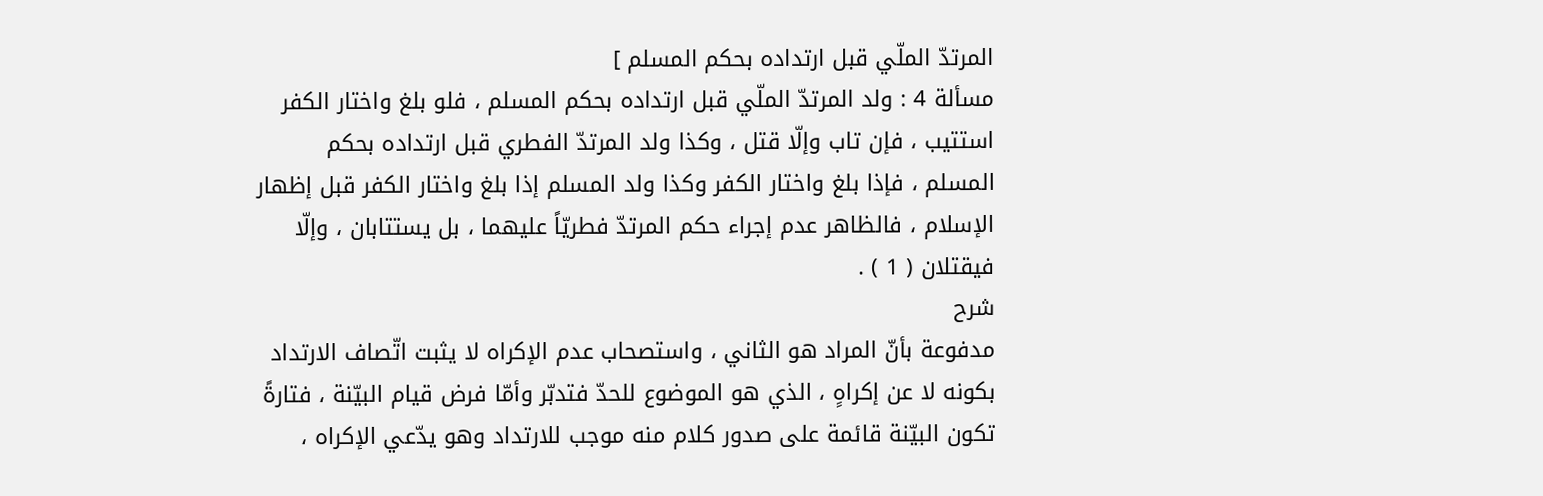المرتدّ الملّي قبل ارتداده بحكم المسلم ]
مسألة 4 : ولد المرتدّ الملّي قبل ارتداده بحكم المسلم ، فلو بلغ واختار الكفر استتيب ، فإن تاب وإلّا قتل ، وكذا ولد المرتدّ الفطري قبل ارتداده بحكم المسلم ، فإذا بلغ واختار الكفر وكذا ولد المسلم إذا بلغ واختار الكفر قبل إظهار الإسلام ، فالظاهر عدم إجراء حكم المرتدّ فطريّاً عليهما ، بل يستتابان ، وإلّا فيقتلان ( 1 ) .
شرح
مدفوعة بأنّ المراد هو الثاني ، واستصحاب عدم الإكراه لا يثبت اتّصاف الارتداد بكونه لا عن إكراهٍ ، الذي هو الموضوع للحدّ فتدبّر وأمّا فرض قيام البيّنة ، فتارةً تكون البيّنة قائمة على صدور كلام منه موجب للارتداد وهو يدّعي الإكراه ،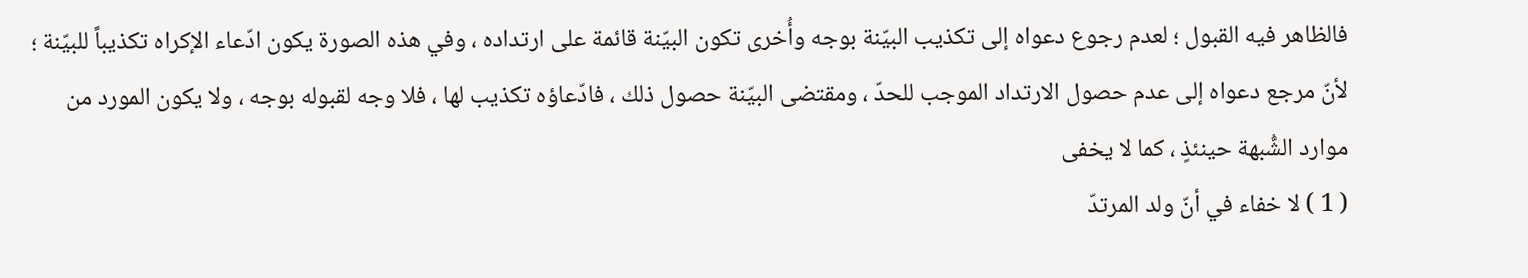فالظاهر فيه القبول ؛ لعدم رجوع دعواه إلى تكذيب البيّنة بوجه وأُخرى تكون البيّنة قائمة على ارتداده ، وفي هذه الصورة يكون ادّعاء الإكراه تكذيباً للبيّنة ؛ لأنّ مرجع دعواه إلى عدم حصول الارتداد الموجب للحدّ ، ومقتضى البيّنة حصول ذلك ، فادّعاؤه تكذيب لها ، فلا وجه لقبوله بوجه ، ولا يكون المورد من موارد الشُّبهة حينئذٍ ، كما لا يخفى
( 1 ) لا خفاء في أنّ ولد المرتدّ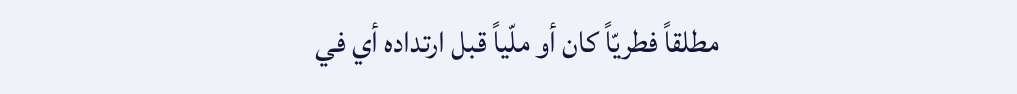مطلقاً فطريّاً كان أو ملّياً قبل ارتداده أي في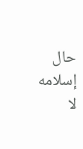حال إسلامه لا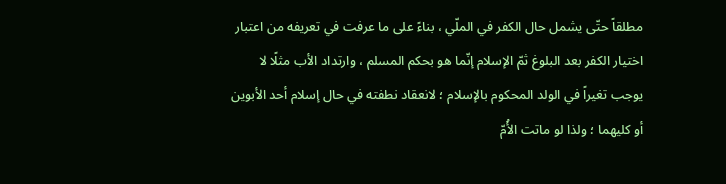مطلقاً حتّى يشمل حال الكفر في الملّي ، بناءً على ما عرفت في تعريفه من اعتبار اختيار الكفر بعد البلوغ ثمّ الإسلام إنّما هو بحكم المسلم ، وارتداد الأب مثلًا لا يوجب تغيراً في الولد المحكوم بالإسلام ؛ لانعقاد نطفته في حال إسلام أحد الأبوين أو كليهما ؛ ولذا لو ماتت الأُمّ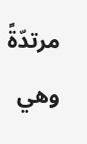مرتدّةً وهي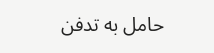حامل به تدفن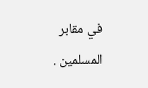في مقابر المسلمين .